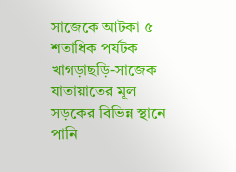সাজেকে আটকা ৫ শতাধিক পর্যটক
খাগড়াছড়ি-সাজেক যাতায়াতের মূল সড়কের বিভিন্ন স্থানে পানি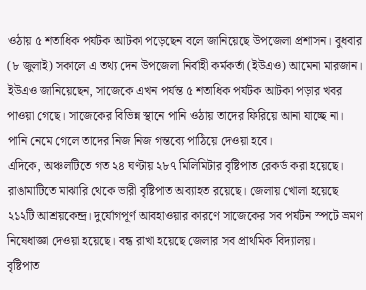ওঠায় ৫ শতাধিক পর্যটক আটকা পড়েছেন বলে জানিয়েছে উপজেলা প্রশাসন। বুধবার (৮ জুলাই) সকালে এ তথ্য দেন উপজেলা নির্বাহী কর্মকর্তা (ইউএও) আমেনা মারজান।
ইউএও জানিয়েছেন, সাজেকে এখন পর্যন্ত ৫ শতাধিক পর্যটক আটকা পড়ার খবর পাওয়া গেছে। সাজেকের বিভিন্ন স্থানে পানি ওঠায় তাদের ফিরিয়ে আনা যাচ্ছে না। পানি নেমে গেলে তাদের নিজ নিজ গন্তব্যে পাঠিয়ে দেওয়া হবে।
এদিকে, অঞ্চলটিতে গত ২৪ ঘণ্টায় ২৮৭ মিলিমিটার বৃষ্টিপাত রেকর্ড করা হয়েছে। রাঙামাটিতে মাঝারি থেকে ভারী বৃষ্টিপাত অব্যাহত রয়েছে। জেলায় খোলা হয়েছে ২১২টি আশ্রয়কেন্দ্র। দুর্যোগপূর্ণ আবহাওয়ার কারণে সাজেকের সব পর্যটন স্পটে ভ্রমণ নিষেধাজ্ঞা দেওয়া হয়েছে। বন্ধ রাখা হয়েছে জেলার সব প্রাথমিক বিদ্যালয়।
বৃষ্টিপাত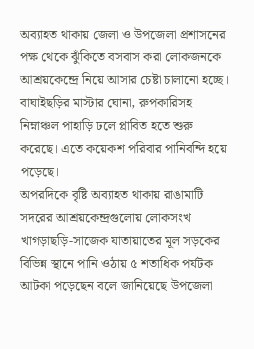অব্যাহত থাকায় জেলা ও উপজেলা প্রশাসনের পক্ষ থেকে ঝুঁকিতে বসবাস করা লোকজনকে আশ্রয়কেন্দ্রে নিয়ে আসার চেষ্টা চালানো হচ্ছে। বাঘাইছড়ির মাস্টার ঘোনা, রুপকারিসহ নিম্নাঞ্চল পাহাড়ি ঢলে প্লাবিত হতে শুরু করেছে। এতে কয়েকশ পরিবার পানিবন্দি হয়ে পড়েছে।
অপরদিকে বৃষ্টি অব্যাহত থাকায় রাঙামাটি সদরের আশ্রয়কেন্দ্রগুলোয় লোকসংখ
খাগড়াছড়ি-সাজেক যাতায়াতের মূল সড়কের বিভিন্ন স্থানে পানি ওঠায় ৫ শতাধিক পর্যটক আটকা পড়েছেন বলে জানিয়েছে উপজেলা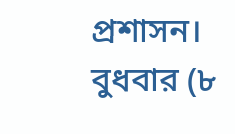প্রশাসন। বুধবার (৮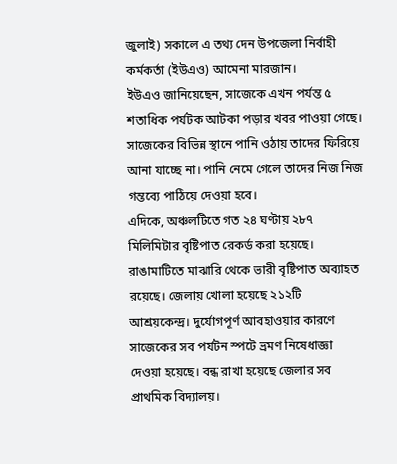জুলাই) সকালে এ তথ্য দেন উপজেলা নির্বাহী কর্মকর্তা (ইউএও) আমেনা মারজান।
ইউএও জানিয়েছেন, সাজেকে এখন পর্যন্ত ৫ শতাধিক পর্যটক আটকা পড়ার খবর পাওয়া গেছে। সাজেকের বিভিন্ন স্থানে পানি ওঠায় তাদের ফিরিয়ে আনা যাচ্ছে না। পানি নেমে গেলে তাদের নিজ নিজ গন্তব্যে পাঠিয়ে দেওয়া হবে।
এদিকে, অঞ্চলটিতে গত ২৪ ঘণ্টায় ২৮৭ মিলিমিটার বৃষ্টিপাত রেকর্ড করা হয়েছে। রাঙামাটিতে মাঝারি থেকে ভারী বৃষ্টিপাত অব্যাহত রয়েছে। জেলায় খোলা হয়েছে ২১২টি আশ্রয়কেন্দ্র। দুর্যোগপূর্ণ আবহাওয়ার কারণে সাজেকের সব পর্যটন স্পটে ভ্রমণ নিষেধাজ্ঞা দেওয়া হয়েছে। বন্ধ রাখা হয়েছে জেলার সব প্রাথমিক বিদ্যালয়।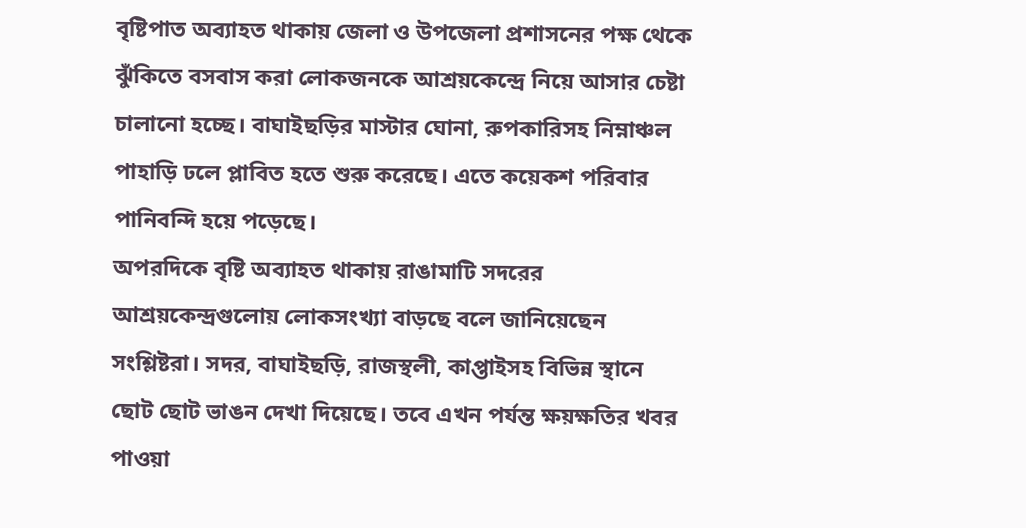বৃষ্টিপাত অব্যাহত থাকায় জেলা ও উপজেলা প্রশাসনের পক্ষ থেকে ঝুঁকিতে বসবাস করা লোকজনকে আশ্রয়কেন্দ্রে নিয়ে আসার চেষ্টা চালানো হচ্ছে। বাঘাইছড়ির মাস্টার ঘোনা, রুপকারিসহ নিম্নাঞ্চল পাহাড়ি ঢলে প্লাবিত হতে শুরু করেছে। এতে কয়েকশ পরিবার পানিবন্দি হয়ে পড়েছে।
অপরদিকে বৃষ্টি অব্যাহত থাকায় রাঙামাটি সদরের আশ্রয়কেন্দ্রগুলোয় লোকসংখ্যা বাড়ছে বলে জানিয়েছেন সংশ্লিষ্টরা। সদর, বাঘাইছড়ি, রাজস্থলী, কাপ্তাইসহ বিভিন্ন স্থানে ছোট ছোট ভাঙন দেখা দিয়েছে। তবে এখন পর্যন্ত ক্ষয়ক্ষতির খবর পাওয়া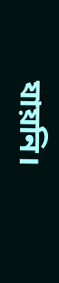যায়নি।